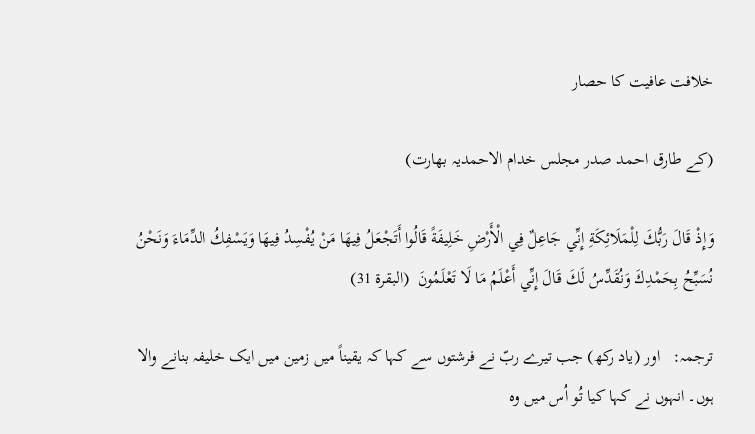خلافت عافیت کا حصار

(کے طارق احمد صدر مجلس خدام الاحمدیہ بھارت)

وَإِذْ قَالَ رَبُّكَ لِلْمَلَائِكَةِ إِنِّي جَاعِلٌ فِي الْأَرْضِ خَلِيفَةً قَالُوا أَتَجْعَلُ فِيهَا مَنْ يُفْسِدُ فِيهَا وَيَسْفِكُ الدِّمَاءَ وَنَحْنُ نُسَبِّحُ بِحَمْدِكَ وَنُقَدِّسُ لَكَ قَالَ إِنِّي أَعْلَمُ مَا لَا تَعْلَمُونَ  (البقرة 31)

ترجمہ:   اور (یاد رکھ) جب تیرے ربّ نے فرشتوں سے کہا کہ یقیناً میں زمین میں ایک خلیفہ بنانے والا ہوں۔ انہوں نے کہا کیا تُو اُس میں وہ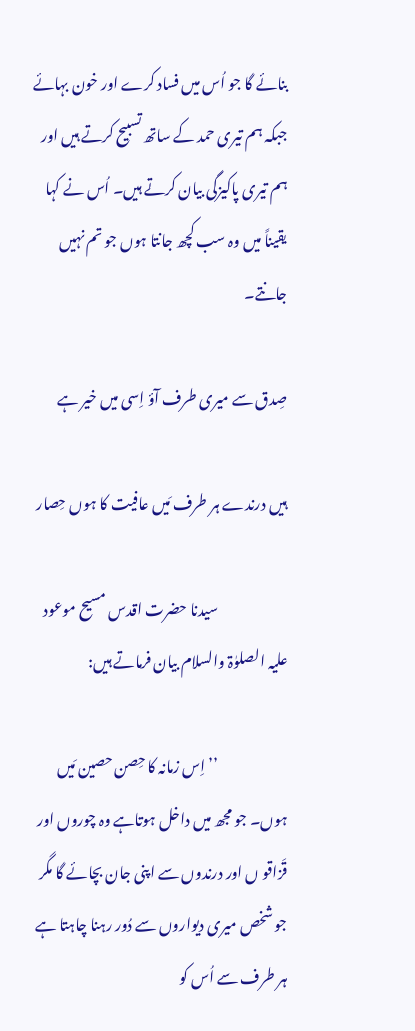بنائے گا جو اُس میں فساد کرے اور خون بہائے جبکہ ہم تیری حمد کے ساتھ تسبیح کرتے ہیں اور ہم تیری پاکیزگی بیان کرتے ہیں۔ اُس نے کہا یقیناً میں وہ سب کچھ جانتا ہوں جو تم نہیں جانتے۔

صِدق سے میری طرف آؤ اِسی میں خیر ہے

ہیں درندے ہر طرف مَیں عافیت کا ہوں حِصار

                        سیدنا حضرت اقدس مسیح موعود علیہ الصلوٰۃ والسلام بیان فرماتے ہیں:

                        ’’ اِس زمانہ کا حِصن حصین مَیں ہوں۔ جو مجھ میں داخل ہوتاہے وہ چوروں اور قَزاقو ں اور درندوں سے اپنی جان بچائے گا مگر جو شخص میری دیواروں سے دُور رہنا چاہتا ہے ہر طرف سے اُس کو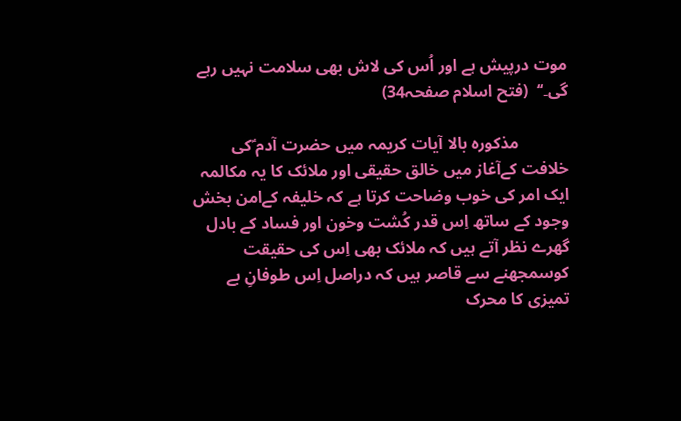موت درپیش ہے اور اُس کی لاش بھی سلامت نہیں رہے گی۔‘‘  (فتح اسلام صفحہ34)

            مذکورہ بالا آیات کریمہ میں حضرت آدم ؑکی خلافت کےآغاز میں خالق حقیقی اور ملائک کا یہ مکالمہ ایک امر کی خوب وضاحت کرتا ہے کہ خلیفہ کےامن بخش وجود کے ساتھ اِس قدر کُشت وخون اور فساد کے بادل گھرے نظر آتے ہیں کہ ملائک بھی اِس کی حقیقت کوسمجھنے سے قاصر ہیں کہ دراصل اِس طوفانِ بے تمیزی کا محرک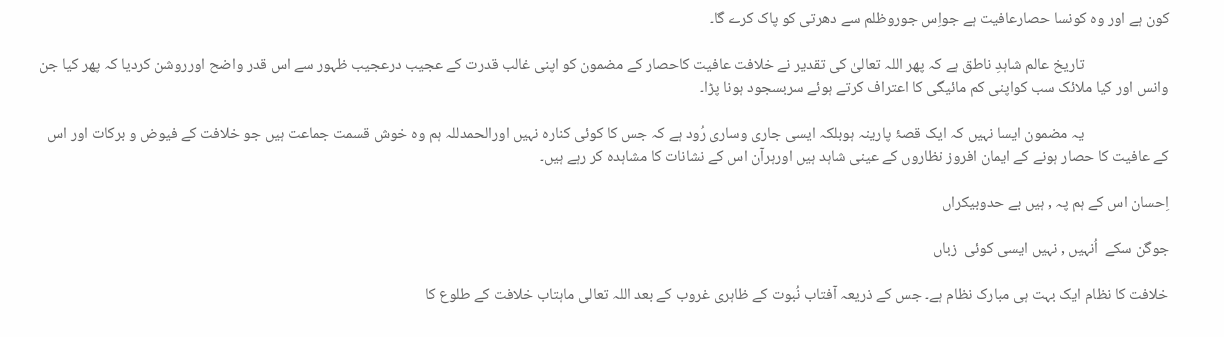کون ہے اور وہ کونسا حصارعافیت ہے جواِس جوروظلم سے دھرتی کو پاک کرے گا۔

                        تاریخ عالم شاہدِ ناطق ہے کہ پھر اللہ تعالیٰ کی تقدیر نے خلافت عافیت کاحصار کے مضمون کو اپنی غالب قدرت کے عجیب درعجیب ظہور سے اس قدر واضح اورروشن کردیا کہ پھر کیا جن وانس اور کیا ملائک سب کواپنی کم مائیگی کا اعتراف کرتے ہوئے سربسجود ہونا پڑا۔

                        یہ مضمون ایسا نہیں کہ ایک قصۂ پارینہ ہوبلکہ ایسی جاری وساری رُود ہے کہ جس کا کوئی کنارہ نہیں اورالحمدللہ ہم وہ خوش قسمت جماعت ہیں جو خلافت کے فیوض و برکات اور اس کے عافیت کا حصار ہونے کے ایمان افروز نظاروں کے عینی شاہد ہیں اورہرآن اس کے نشانات کا مشاہدہ کر رہے ہیں۔

اِحسان اس کے ہم پہ , ہیں بے حدوبیکراں

جوگن سکے  اُنہیں , نہیں ایسی کوئی  زباں

خلافت کا نظام ایک بہت ہی مبارک نظام ہے۔ جس کے ذریعہ آفتاب نُبوت کے ظاہری غروب کے بعد اللہ تعالی ماہتاب خلافت کے طلوع کا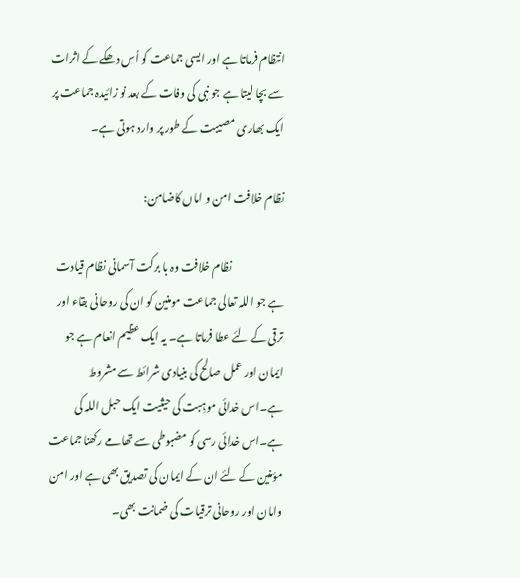انتظام فرماتا ہے اور ایسی جماعت کو اُس دھکے کے اثرات سے بچا لیتا ہے جو نبی کی وفات کے بعد نو زائیدہ جماعت پر ایک بھاری مصیبت کے طور پر وارد ہوتی ہے۔

نظام خلافت امن و اماں کاضامن:

                        نظام خلافت وہ با برکت آسمانی نظام قیادت ہے جو اللہ تعالی جماعت مومنین کو ان کی روحانی بقاء اور ترقی کے لئے عطا فرماتا ہے۔ یہ ایک عظیم انعام ہے جو ایمان اور عمل صالح کی بنیادی شرائط سے مشروط ہے۔اس خدائی موہِبت کی حیثیت ایک حبل اللہ کی ہے۔اس خدائی رسی کو مضبوطی سے تھامے رکھنا جماعت مؤمنین کے لئے ان کے ایمان کی تصدیق بھی ہے اور امن وامان اور روحانی ترقیات کی ضمانت بھی۔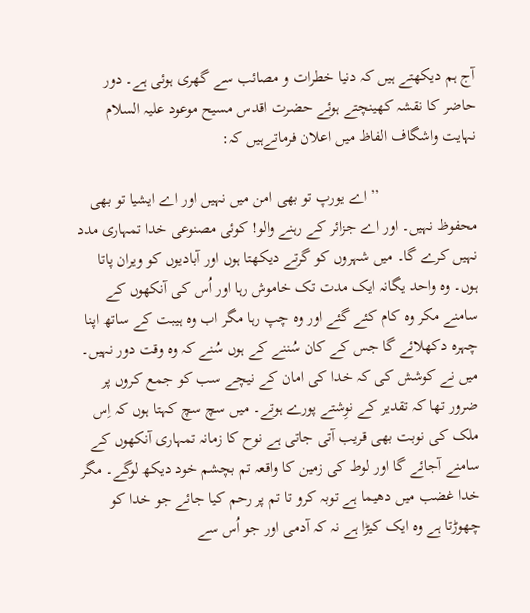آج ہم دیکھتے ہیں کہ دنیا خطرات و مصائب سے گھری ہوئی ہے۔ دور حاضر کا نقشہ کھینچتے ہوئے حضرت اقدس مسیح موعود علیہ السلام نہایت واشگاف الفاظ میں اعلان فرماتےہیں کہ:

                        ’’اے یورپ تو بھی امن میں نہیں اور اے ایشیا تو بھی محفوظ نہیں۔ اور اے جزائر کے رہنے والو! کوئی مصنوعی خدا تمہاری مدد نہیں کرے گا۔ میں شہروں کو گرتے دیکھتا ہوں اور آبادیوں کو ویران پاتا ہوں۔ وہ واحد یگانہ ایک مدت تک خاموش رہا اور اُس کی آنکھوں کے سامنے مکر وہ کام کئے گئے اور وہ چپ رہا مگر اب وہ ہیبت کے ساتھ اپنا چہرہ دکھلائے گا جس کے کان سُننے کے ہوں سُنے کہ وہ وقت دور نہیں۔ میں نے کوشش کی کہ خدا کی امان کے نیچے سب کو جمع کروں پر ضرور تھا کہ تقدیر کے نوِشتے پورے ہوتے۔ میں سچ سچ کہتا ہوں کہ اِس ملک کی نوبت بھی قریب آتی جاتی ہے نوح کا زمانہ تمہاری آنکھوں کے سامنے آجائے گا اور لوط کی زمین کا واقعہ تم بچشم خود دیکھ لوگے۔ مگر خدا غضب میں دھیما ہے توبہ کرو تا تم پر رحم کیا جائے جو خدا کو چھوڑتا ہے وہ ایک کیڑا ہے نہ کہ آدمی اور جو اُس سے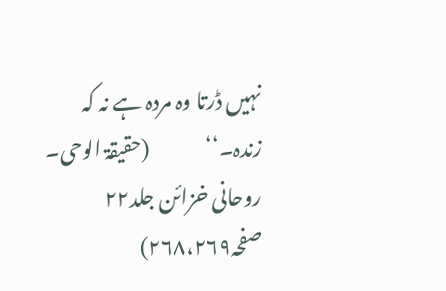نہیں ڈرتا وہ مردہ ہے نہ کہ زندہ۔‘‘              (حقیقۃ الوحی۔ روحانی خزائن جلد۲۲ صفحہ۲۶۸،۲۶۹)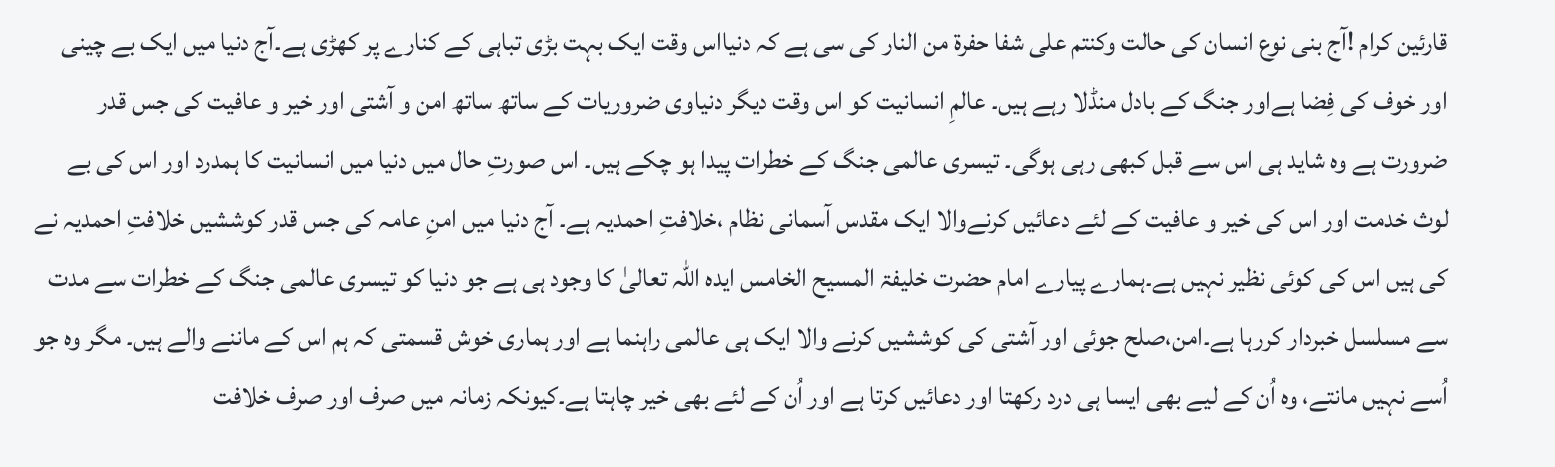قارئین کرام !آج بنی نوع انسان کی حالت وکنتم على شفا حفرة من النار کی سی ہے کہ دنیااس وقت ایک بہت بڑی تباہی کے کنارے پر کھڑی ہے۔آج دنیا میں ایک بے چینی اور خوف کی فِضا ہےاور جنگ کے بادل منڈلا رہے ہیں۔ عالمِ انسانیت کو اس وقت دیگر دنیاوی ضروریات کے ساتھ ساتھ امن و آشتی اور خیر و عافیت کی جس قدر ضرورت ہے وہ شاید ہی اس سے قبل کبھی رہی ہوگی۔ تیسری عالمی جنگ کے خطرات پیدا ہو چکے ہیں۔ اس صورتِ حال میں دنیا میں انسانیت کا ہمدرد اور اس کی بے لوث خدمت اور اس کی خیر و عافیت کے لئے دعائیں کرنےوالا ایک مقدس آسمانی نظام ،خلافتِ احمدیہ ہے۔ آج دنیا میں امنِ عامہ کی جس قدر کوششیں خلافتِ احمدیہ نے کی ہیں اس کی کوئی نظیر نہیں ہے۔ہمارے پیارے امام حضرت خلیفۃ المسیح الخامس ایدہ اللہ تعالیٰ کا وجود ہی ہے جو دنیا کو تیسری عالمی جنگ کے خطرات سے مدت سے مسلسل خبردار کررہا ہے۔امن،صلح جوئی اور آشتی کی کوششیں کرنے والا ایک ہی عالمی راہنما ہے اور ہماری خوش قسمتی کہ ہم اس کے ماننے والے ہیں۔ مگر وہ جو اُسے نہیں مانتے، وہ اُن کے لیے بھی ایسا ہی درد رکھتا اور دعائیں کرتا ہے اور اُن کے لئے بھی خیر چاہتا ہے۔کیونکہ زمانہ میں صرف اور صرف خلافت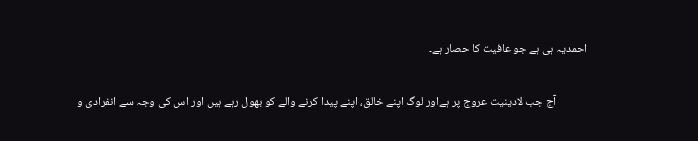احمدیہ ہی ہے جو عافیت کا حصار ہے۔

            آج جب لادینیت عروج پر ہےاور لوگ اپنے خالق، اپنے پیدا کرنے والے کو بھول رہے ہیں اور اس کی وجہ سے انفرادی و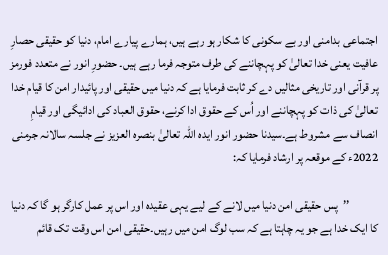اجتماعی بدامنی اور بے سکونی کا شکار ہو رہے ہیں، ہمارے پیارے امام، دنیا کو حقیقی حصارِ عافیت یعنی خدا تعالیٰ کو پہچاننے کی طرف متوجہ فرما رہے ہیں۔ حضورِ انور نے متعدد فورمز پر قرآنی اور تاریخی مثالیں دے کر ثابت فرمایا ہے کہ دنیا میں حقیقی اور پائیدار امن کا قیام خدا تعالیٰ کی ذات کو پہچاننے اور اُس کے حقوق ادا کرنے، حقوق العباد کی ادائیگی اور قیامِ انصاف سے مشروط ہے۔سیدنا حضور انور ایدہ اللہ تعالیٰ بنصرہ العزیز نے جلسہ سالانہ جرمنی 2022ء کے موقعہ پر ارشاد فرمایا کہ:

            ’’پس حقیقی امن دنیا میں لانے کے لیے یہی عقیدہ اور اس پر عمل کارگر ہو گا کہ دنیا کا ایک خدا ہے جو یہ چاہتا ہے کہ سب لوگ امن میں رہیں۔حقیقی امن اس وقت تک قائم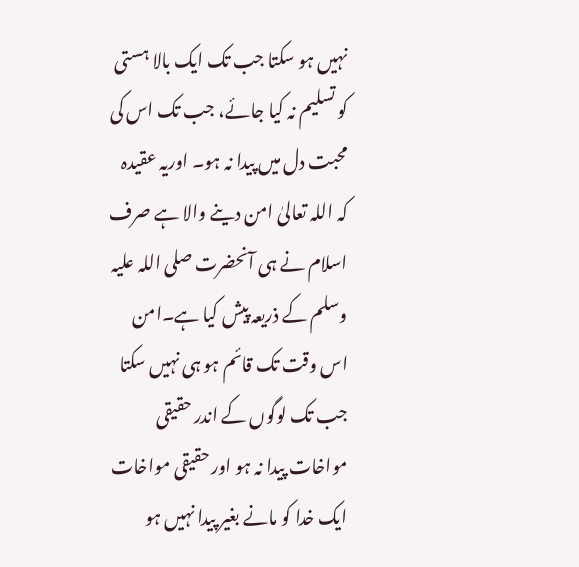نہیں ہو سکتا جب تک ایک بالا ہستی کو تسلیم نہ کیا جائے، جب تک اس کی محبت دل میں پیدا نہ ہو۔ اوریہ عقیدہ کہ اللہ تعالیٰ امن دینے والا ہے صرف اسلام نے ہی آنحضرت صلی اللہ علیہ وسلم کے ذریعہ پیش کیا ہے۔امن اس وقت تک قائم ہو ہی نہیں سکتا جب تک لوگوں کے اندر حقیقی مواخات پیدا نہ ہو اور حقیقی مواخات ایک خدا کو مانے بغیر پیدا نہیں ہو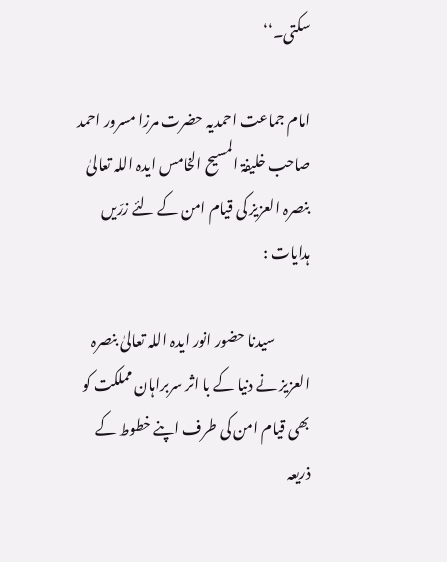سکتی۔‘‘

امام جماعت احمدیہ حضرت مرزا مسرور احمد صاحب خلیفۃ المسیح الخامس ایدہ اللہ تعالیٰ بنصرہ العزیز کی قیام امن کے لئے زرّیں ہدایات :

            سیدنا حضور انور ایدہ اللہ تعالیٰ بنصرہ العزیز نے دنیا کے با اثر سربراہان مملکت کو بھی قیام امن کی طرف اپنے خطوط کے ذریعہ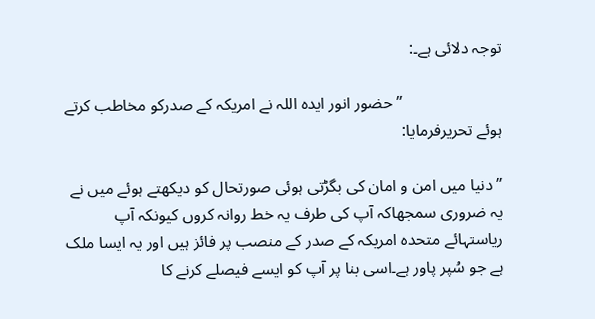توجہ دلائی ہے۔:

                        ’’ حضور انور ایدہ اللہ نے امریکہ کے صدرکو مخاطب کرتے ہوئے تحریرفرمایا:

’’دنیا میں امن و امان کی بگڑتی ہوئی صورتحال کو دیکھتے ہوئے میں نے یہ ضروری سمجھاکہ آپ کی طرف یہ خط روانہ کروں کیونکہ آپ ریاستہائے متحدہ امریکہ کے صدر کے منصب پر فائز ہیں اور یہ ایسا ملک ہے جو سُپر پاور ہے۔اسی بنا پر آپ کو ایسے فیصلے کرنے کا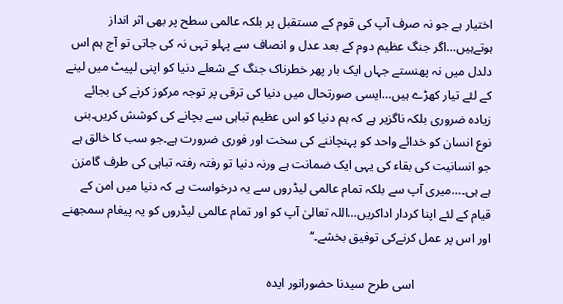اختیار ہے جو نہ صرف آپ کی قوم کے مستقبل پر بلکہ عالمی سطح پر بھی اثر انداز ہوتےہیں…اگر جنگ عظیم دوم کے بعد عدل و انصاف سے پہلو تہی نہ کی جاتی تو آج ہم اس دلدل میں نہ پھنستے جہاں ایک بار پھر خطرناک جنگ کے شعلے دنیا کو اپنی لپیٹ میں لینے کے لئے تیار کھڑے ہیں…ایسی صورتحال میں دنیا کی ترقی پر توجہ مرکوز کرنے کی بجائے زیادہ ضروری بلکہ ناگزیر ہے کہ ہم دنیا کو اس عظیم تباہی سے بچانے کی کوشش کریں۔بنی نوع انسان کو خدائے واحد کو پہنچاننے کی سخت اور فوری ضرورت ہے۔جو سب کا خالق ہے جو انسانیت کی بقاء کی یہی ایک ضمانت ہے ورنہ دنیا تو رفتہ رفتہ تباہی کی طرف گامزن ہے ہی۔…میری آپ سے بلکہ تمام عالمی لیڈروں سے یہ درخواست ہے کہ دنیا میں امن کے قیام کے لئے اپنا کردار اداکریں…اللہ تعالیٰ آپ کو اور تمام عالمی لیڈروں کو یہ پیغام سمجھنے اور اس پر عمل کرنےکی توفیق بخشے۔‘‘

                        اسی طرح سیدنا حضورانور ایدہ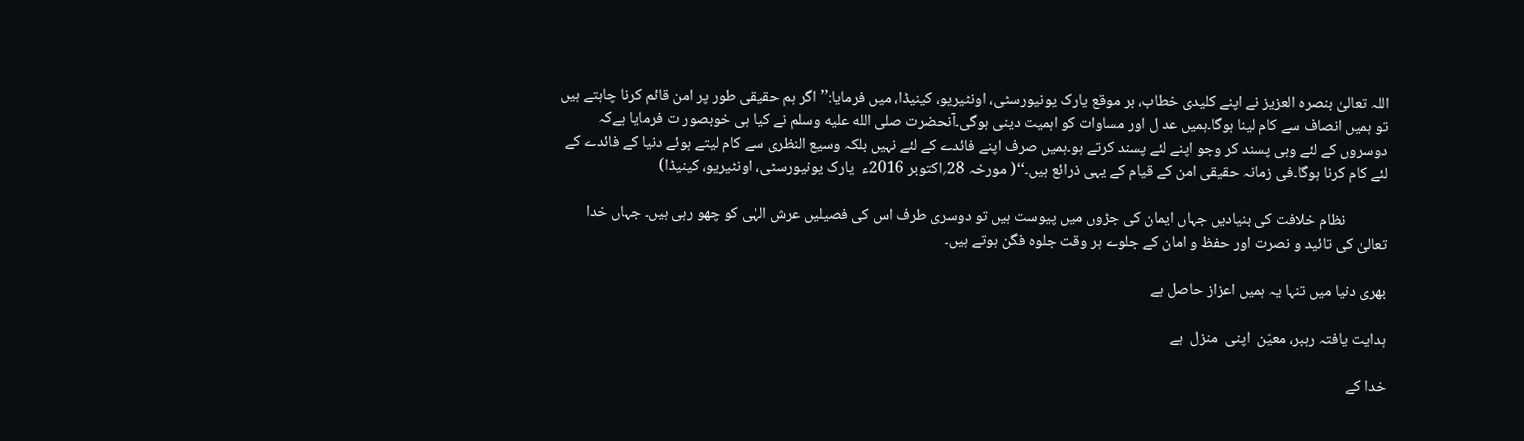اللہ تعالیٰ بنصرہ العزیز نے اپنے کلیدی خطاب، بر موقع یارک یونیورسٹی، اونٹیریو، کینیڈا، میں فرمایا:’’اگر ہم حقیقی طور پر امن قائم کرنا چاہتے ہیں تو ہمیں انصاف سے کام لینا ہوگا۔ہمیں عد ل اور مساوات کو اہمیت دینی ہوگی۔آنحضرت صلى الله عليه وسلم نے کیا ہی خوبصور ت فرمایا ہےکہ دوسروں کے لئے وہی پسند کر وجو اپنے لئے پسند کرتے ہو۔ہمیں صرف اپنے فائدے کے لئے نہیں بلکہ وسیع النظری سے کام لیتے ہوئے دنیا کے فائدے کے لئے کام کرنا ہوگا۔فی زمانہ حقیقی امن کے قیام کے یہی ذرائع ہیں۔‘‘( مورخہ 28؍اکتوبر 2016ء  یارک یونیورسٹی، اونٹیریو، کینیڈا)

            نظام خلافت کی بنیادیں جہاں ایمان کی جڑوں میں پیوست ہیں تو دوسری طرف اس کی فصیلیں عرش الہٰی کو چھو رہی ہیں۔ جہاں خدا تعالیٰ کی تائید و نصرت اور حفظ و امان کے جلوے ہر وقت جلوہ فگن ہوتے ہیں۔

بھری دنیا میں تنہا یہ ہمیں اعزاز حاصل ہے

ہدایت یافتہ رہبر، معیّن  اپنی  منزل  ہے

خدا کے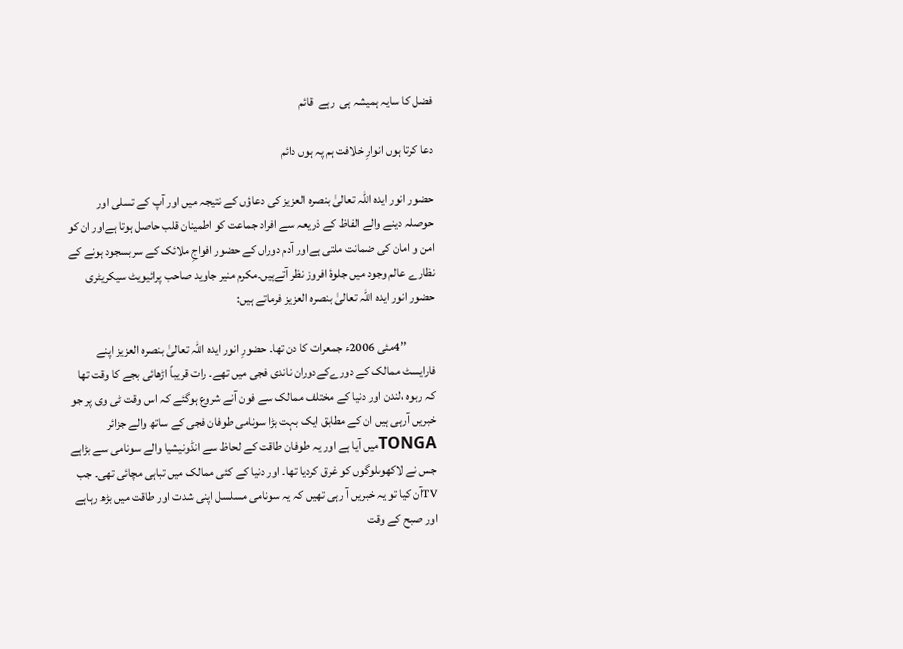فضل کا سایہ ہمیشہ ہی  رہے  قائم

دعا کرتا ہوں انوارِ خلافت ہم پہ ہوں دائم

حضور انور ایدہ اللہ تعالیٰ بنصرہ العزیز کی دعاؤں کے نتیجہ میں اور آپ کے تسلی اور حوصلہ دینے والے الفاظ کے ذریعہ سے افراد جماعت کو اطمینان قلب حاصل ہوتا ہےاور ان کو امن و امان کی ضمانت ملتی ہےاور آدم دوراں کے حضور افواجِ ملائک کے سربسجود ہونے کے نظارے عالم وجود میں جلوۂ افروز نظر آتےہیں۔مکرم منیر جاوید صاحب پرائیویٹ سیکریٹری حضور انور ایدہ اللہ تعالیٰ بنصرہ العزیز فرماتے ہیں:

            ’’4مئی 2006ء جمعرات کا دن تھا۔ حضورِ انور ایدہ اللہ تعالیٰ بنصرہ العزیز اپنے فارایسٹ ممالک کے دورےکےدوران ناندی فجی میں تھے۔ رات قریباً اڑھائی بجے کا وقت تھا کہ ربوہ ،لندن اور دنیا کے مختلف ممالک سے فون آنے شروع ہوگئے کہ اس وقت ٹی وی پر جو خبریں آرہی ہیں ان کے مطابق ایک بہت بڑا سونامی طوفان فجی کے ساتھ والے جزائر TONGAمیں آیا ہے اور یہ طوفان طاقت کے لحاظ سے انڈونیشیا والے سونامی سے بڑاہے جس نے لاکھوںلوگوں کو غرق کردیا تھا۔ اور دنیا کے کئی ممالک میں تباہی مچائی تھی۔ جب TVآن کیا تو یہ خبریں آ رہی تھیں کہ یہ سونامی مسلسل اپنی شدت اور طاقت میں بڑھ رہاہے اور صبح کے وقت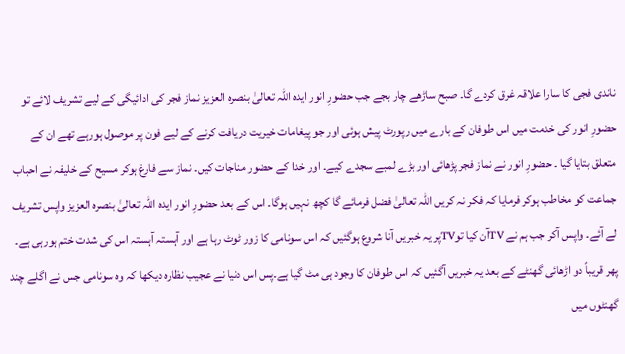ناندی فجی کا سارا علاقہ غرق کردے گا۔ صبح ساڑھے چار بجے جب حضورِ انور ایدہ اللہ تعالیٰ بنصرہ العزیز نماز فجر کی ادائیگی کے لیے تشریف لائے تو حضورِ انور کی خدمت میں اس طوفان کے بارے میں رپورٹ پیش ہوئی اور جو پیغامات خیریت دریافت کرنے کے لیے فون پر موصول ہورہے تھے ان کے متعلق بتایا گیا ۔ حضورِ انور نے نماز فجر پڑھائی اور بڑے لمبے سجدے کیے۔ اور خدا کے حضور مناجات کیں۔ نماز سے فارغ ہوکر مسیح کے خلیفہ نے احباب جماعت کو مخاطب ہوکر فرمایا کہ فکر نہ کریں اللہ تعالیٰ فضل فرمائے گا کچھ نہیں ہوگا۔ اس کے بعد حضورِ انور ایدہ اللہ تعالیٰ بنصرہ العزیز واپس تشریف لے آئے۔ واپس آکر جب ہم نے TVآن کیا توTVپر یہ خبریں آنا شروع ہوگئیں کہ اس سونامی کا زور ٹوٹ رہا ہے اور آہستہ آہستہ اس کی شدت ختم ہورہی ہے۔ پھر قریباً دو اڑھائی گھنٹے کے بعد یہ خبریں آگئیں کہ اس طوفان کا وجود ہی مٹ گیا ہے۔پس اس دنیا نے عجیب نظارہ دیکھا کہ وہ سونامی جس نے اگلے چند گھنٹوں میں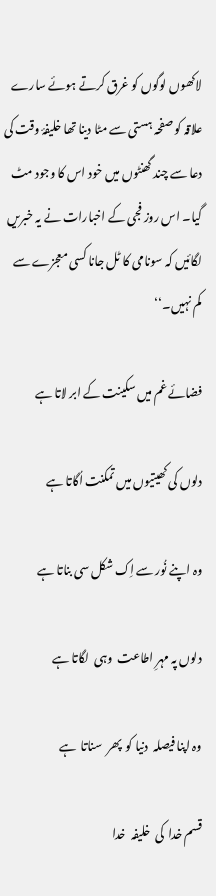لاکھوں لوگوں کو غرق کرتے ہوئے سارے علاقہ کو صفحہ ہستی سے مٹا دینا تھا خلیفۂ وقت کی دعا سے چند گھنٹوں میں خود اس کا وجود مٹ گیا۔ اس روز فجی کے اخبارات نے یہ خبریں لگائیں کہ سونامی کا ٹل جانا کسی معجزے سے کم نہیں۔‘‘

فضائے غم میں سکینت کے ابر لاتا ہے

دلوں کی کھیتیوں میں تمکنت اُگاتا ہے

وہ اپنے نُور سے اِک شکل سی بناتا ہے

دلوں پہ مہرِ اطاعت  وہی  لگاتا ہے

وہ اپنا فیصلہ  دنیا کو  پھر  سناتا  ہے

قسم خدا  کی  خلیفہ  خدا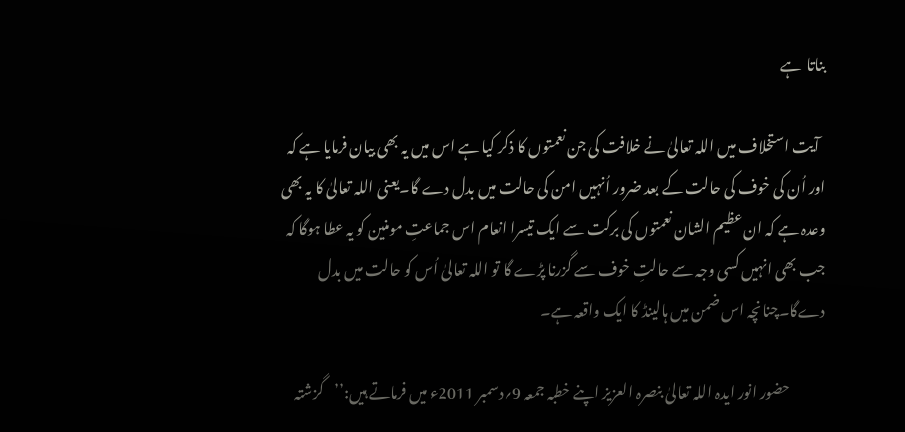بناتا  ہے

  آیت استخلاف میں اللہ تعالیٰ نے خلافت کی جن نعمتوں کا ذکر کیا ہے اس میں یہ بھی بیان فرمایا ہے کہ اور اُن کی خوف کی حالت کے بعد ضرور اُنہیں امن کی حالت میں بدل دے گا۔یعنی اللہ تعالیٰ کا یہ بھی وعدہ ہے کہ ان عظیم الشان نعمتوں کی برکت سے ایک تیسرا انعام اس جماعتِ مومنین کو یہ عطا ہوگا کہ جب بھی انہیں کسی وجہ سے حالتِ خوف سے گزرنا پڑے گا تو اللہ تعالیٰ اُس کو حالت میں بدل دےگا۔چنانچہ اس ضمن میں ہالینڈ کا ایک واقعہ ہے۔

            حضور انور ایدہ اللہ تعالیٰ بنصرہ العزیز اپنے خطبہ جمعہ 9؍دسمبر 2011ء میں فرماتے ہیں:’’گزشتہ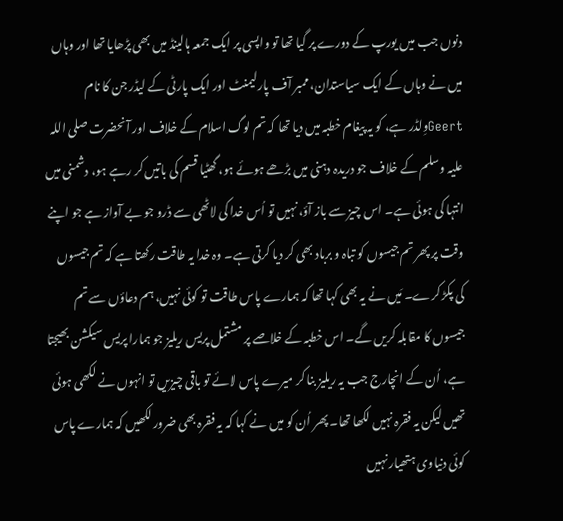دنوں جب میں یورپ کے دورے پر گیا تھا تو واپسی پر ایک جمعہ ہالینڈ میں بھی پڑھایا تھا اور وہاں میں نے وہاں کے ایک سیاستدان، ممبر آف پارلیمنٹ اور ایک پارٹی کے لیڈر جن کا نام Geertوِلڈر ہے، کو یہ پیغام خطبہ میں دیا تھا کہ تم لوگ اسلام کے خلاف اور آنحضرت صلی اللہ علیہ وسلم کے خلاف جو دریدہ دہنی میں بڑھے ہوئے ہو، گھٹیا قسم کی باتیں کر رہے ہو، دشمنی میں انتہا کی ہوئی ہے۔ اس چیز سے باز آؤ، نہیں تو اُس خدا کی لاٹھی سے ڈرو جو بے آواز ہے جو اپنے وقت پر پھر تم جیسوں کو تباہ و برباد بھی کر دیا کرتی ہے۔ وہ خدا یہ طاقت رکھتا ہے کہ تم جیسوں کی پکڑ کرے۔ مَیں نے یہ بھی کہا تھا کہ ہمارے پاس طاقت تو کوئی نہیں، ہم دعاؤں سے تم جیسوں کا مقابلہ کریں گے۔ اس خطبہ کے خلاصے پر مشتمل پریس ریلیز جو ہمارا پریس سیکشن بھیجتا ہے، اُن کے انچارج جب یہ ریلیز بنا کر میرے پاس لائے تو باقی چیزیں تو انہوں نے لکھی ہوئی تھیں لیکن یہ فقرہ نہیں لکھا تھا۔ پھر اُن کو میں نے کہا کہ یہ فقرہ بھی ضرور لکھیں کہ ہمارے پاس کوئی دنیاوی ہتھیار نہیں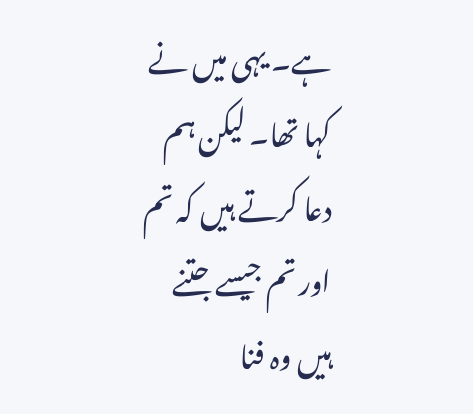ہے۔ یہی میں نے کہا تھا۔ لیکن ہم دعا کرتے ہیں کہ تم اور تم جیسے جتنے ہیں وہ فنا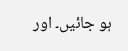ہو جائیں۔ اور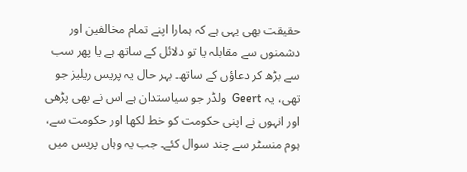حقیقت بھی یہی ہے کہ ہمارا اپنے تمام مخالفین اور دشمنوں سے مقابلہ یا تو دلائل کے ساتھ ہے یا پھر سب سے بڑھ کر دعاؤں کے ساتھ۔ بہر حال یہ پریس ریلیز جو تھی، یہ Geert  ولڈر جو سیاستدان ہے اس نے بھی پڑھی اور انہوں نے اپنی حکومت کو خط لکھا اور حکومت سے، ہوم منسٹر سے چند سوال کئے۔ جب یہ وہاں پریس میں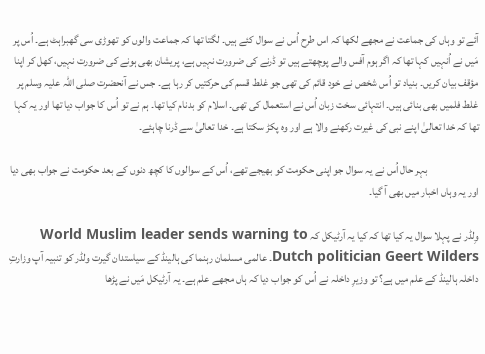آئے تو وہاں کی جماعت نے مجھے لکھا کہ اس طرح اُس نے سوال کئے ہیں۔ لگتا تھا کہ جماعت والوں کو تھوڑی سی گھبراہٹ ہے۔ اُس پر مَیں نے اُنہیں کہا تھا کہ اگر ہوم آفس والے پوچھتے ہیں تو ڈرنے کی ضرورت نہیں ہے، پریشان بھی ہونے کی ضرورت نہیں، کھل کر اپنا مؤقف بیان کریں۔ بنیاد تو اُس شخص نے خود قائم کی تھی جو غلط قسم کی حرکتیں کر رہا ہے۔ جس نے آنحضرت صلی اللہ علیہ وسلم پر غلط فلمیں بھی بنائی ہیں۔ انتہائی سخت زبان اُس نے استعمال کی تھی۔ اسلام کو بدنام کیا تھا۔ ہم نے تو اُس کا جواب دیا تھا اور یہ کہا تھا کہ خدا تعالیٰ اپنے نبی کی غیرت رکھنے والا ہے اور وہ پکڑ سکتا ہے۔ خدا تعالیٰ سے ڈرنا چاہئے۔

                        بہر حال اُس نے یہ سوال جو اپنی حکومت کو بھیجے تھے، اُس کے سوالوں کا کچھ دنوں کے بعد حکومت نے جواب بھی دیا اور یہ وہاں اخبار میں بھی آ گیا۔

وِلڈر نے پہلا سوال یہ کیا تھا کہ کیا یہ آرٹیکل کہ World Muslim leader sends warning to Dutch politician Geert Wilders۔ عالمی مسلمان رہنما کی ہالینڈ کے سیاستدان گیرت ولڈر کو تنبیہ آپ وزارتِ داخلہ ہالینڈ کے علم میں ہے؟ تو وزیرِ داخلہ نے اُس کو جواب دیا کہ ہاں مجھے علم ہے۔ یہ آرٹیکل مَیں نے پڑھا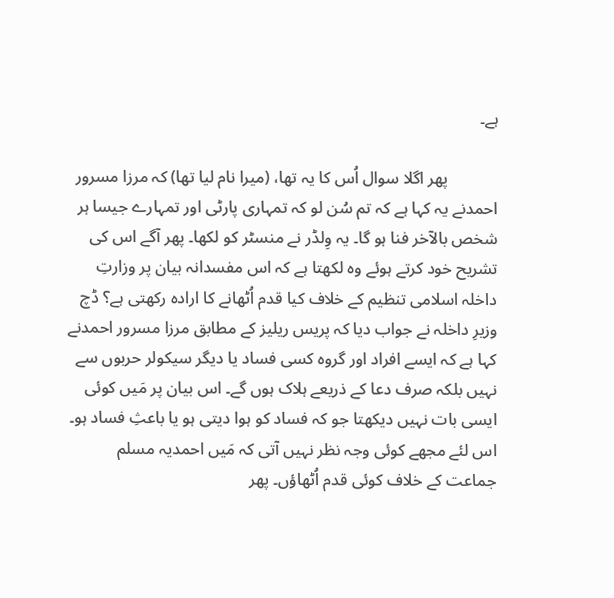ہے۔

            پھر اگلا سوال اُس کا یہ تھا، (میرا نام لیا تھا) کہ مرزا مسرور احمدنے یہ کہا ہے کہ تم سُن لو کہ تمہاری پارٹی اور تمہارے جیسا ہر شخص بالآخر فنا ہو گا۔ یہ وِلڈر نے منسٹر کو لکھا۔ پھر آگے اس کی تشریح خود کرتے ہوئے وہ لکھتا ہے کہ اس مفسدانہ بیان پر وزارتِ داخلہ اسلامی تنظیم کے خلاف کیا قدم اُٹھانے کا ارادہ رکھتی ہے؟ ڈچ وزیرِ داخلہ نے جواب دیا کہ پریس ریلیز کے مطابق مرزا مسرور احمدنے کہا ہے کہ ایسے افراد اور گروہ کسی فساد یا دیگر سیکولر حربوں سے نہیں بلکہ صرف دعا کے ذریعے ہلاک ہوں گے۔ اس بیان پر مَیں کوئی ایسی بات نہیں دیکھتا جو کہ فساد کو ہوا دیتی ہو یا باعثِ فساد ہو۔ اس لئے مجھے کوئی وجہ نظر نہیں آتی کہ مَیں احمدیہ مسلم جماعت کے خلاف کوئی قدم اُٹھاؤں۔ پھر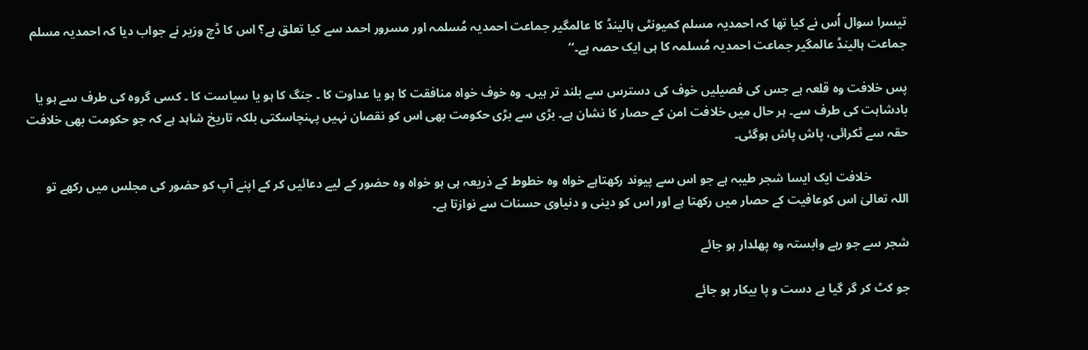تیسرا سوال اُس نے کیا تھا کہ احمدیہ مسلم کمیونٹی ہالینڈ کا عالمگیر جماعت احمدیہ مُسلمہ اور مسرور احمد سے کیا تعلق ہے؟ اس کا ڈچ وزیر نے جواب دیا کہ احمدیہ مسلم جماعت ہالینڈ عالمگیر جماعت احمدیہ مُسلمہ کا ہی ایک حصہ ہے۔‘‘

پس خلافت وہ قلعہ ہے جس کی فصیلیں خوف کی دسترس سے بلند تر ہیں۔ وہ خوف خواہ منافقت کا ہو یا عداوت کا ۔ جنگ کا ہو یا سیاست کا ۔ کسی گروہ کی طرف سے ہو یا بادشاہت کی طرف سے۔ ہر حال میں خلافت امن کے حصار کا نشان ہے۔ بڑی سے بڑی حکومت بھی اس کو نقصان نہیں پہنچاسکتی بلکہ تاریخ شاہد ہے کہ جو حکومت بھی خلافت حقہ سے ٹکرائی، پاش پاش ہوگئی۔

            خلافت ایک ایسا شجر طیبہ ہے جو اس سے پیوند رکھتاہے خواہ وہ خطوط کے ذریعہ ہی ہو خواہ وہ حضور کے لیے دعائیں کر کے اپنے آپ کو حضور کی مجلس میں رکھے تو اللہ تعالیٰ اس کوعافیت کے حصار میں رکھتا ہے اور اس کو دینی و دنیاوی حسنات سے نوازتا ہے۔

شجر سے جو رہے وابستہ وہ پھلدار ہو جائے

جو کٹ کر گر گیا بے دست و پا بیکار ہو جائے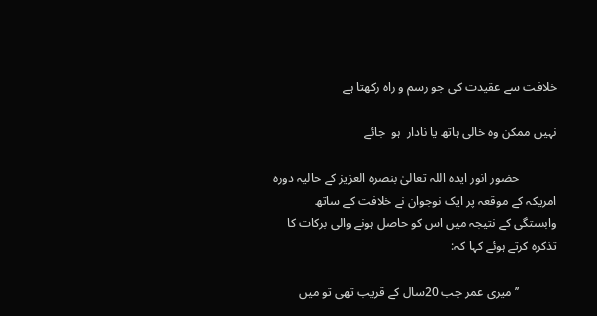خلافت سے عقیدت کی جو رسم و راہ رکھتا ہے

نہیں ممکن وہ خالی ہاتھ یا نادار  ہو  جائے

            حضور انور ایدہ اللہ تعالیٰ بنصرہ العزیز کے حالیہ دورہ امریکہ کے موقعہ پر ایک نوجوان نے خلافت کے ساتھ وابستگی کے نتیجہ میں اس کو حاصل ہونے والی برکات کا تذکرہ کرتے ہوئے کہا کہ:

            ’’میری عمر جب 20سال کے قریب تھی تو میں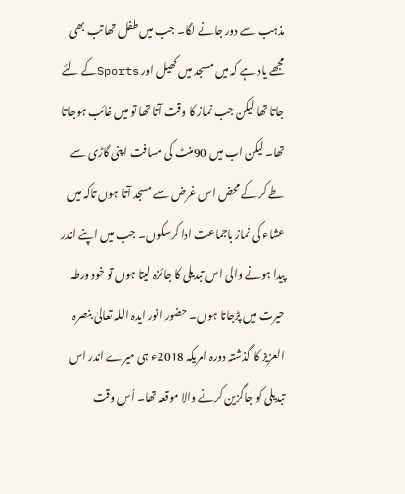مذہب سے دور جانے لگا۔ جب میں طفل تھا تب بھی مجھے یاد ہے کہ میں مسجد میں کھیل اور Sportsکے لئے جاتا تھا لیکن جب نماز کا وقت آتا تھا تو میں غائب ہوجاتا تھا۔ لیکن اب میں 90منٹ کی مسافت اپنی گاڑی سے طے کر کے محض اس غرض سے مسجد آتا ہوں تاکہ میں عشاء کی نماز باجماعت ادا کرسکوں۔ جب میں اپنے اندر پیدا ہونے والی اس تبدیلی کا جائزہ لیتا ہوں تو خود ورطہ حیرت میں پڑجاتا ہوں۔ حضور انور ایدہ اللہ تعالیٰ بنصرہ العزیز کا گذشتہ دورہ امریکہ 2018ء ہی میرے اندر اس تبدیلی کو جاگزین کرنے والا موقعہ تھا۔ اُس وقت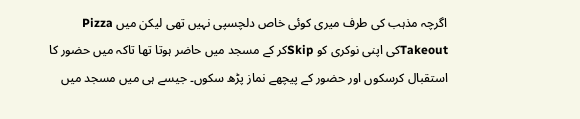اگرچہ مذہب کی طرف میری کوئی خاص دلچسپی نہیں تھی لیکن میں Pizza Takeoutکی اپنی نوکری کو Skipکر کے مسجد میں حاضر ہوتا تھا تاکہ میں حضور کا استقبال کرسکوں اور حضور کے پیچھے نماز پڑھ سکوں۔ جیسے ہی میں مسجد میں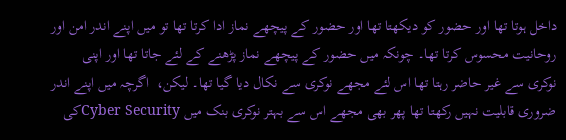داخل ہوتا تھا اور حضور کو دیکھتا تھا اور حضور کے پیچھے نماز ادا کرتا تھا تو میں اپنے اندر امن اور روحانیت محسوس کرتا تھا۔ چونکہ میں حضور کے پیچھے نماز پڑھنے کے لئے جاتا تھا اور اپنی نوکری سے غیر حاضر رہتا تھا اس لئے مجھے نوکری سے نکال دیا گیا تھا۔ لیکن،  اگرچہ میں اپنے اندر ضروری قابلیت نہیں رکھتا تھا پھر بھی مجھے اس سے بہتر نوکری بنک میں Cyber Securityکی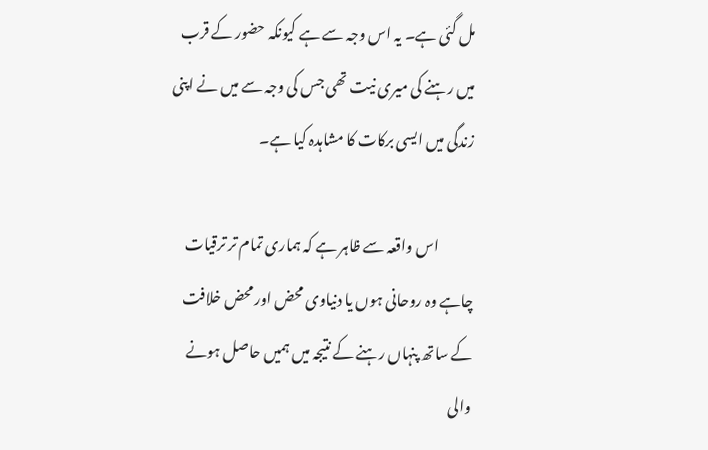مل گئی ہے۔ یہ اس وجہ سے ہے کیونکہ حضور کے قرب میں رہنے کی میری نیت تھی جس کی وجہ سے میں نے اپنی زندگی میں ایسی برکات کا مشاہدہ کیا ہے۔

            اس واقعہ سے ظاہر ہے کہ ہماری تمام تر ترقیات چاہے وہ روحانی ہوں یا دنیاوی محض اور محض خلافت کے ساتھ پنہاں رہنے کے نتیجہ میں ہمیں حاصل ہونے والی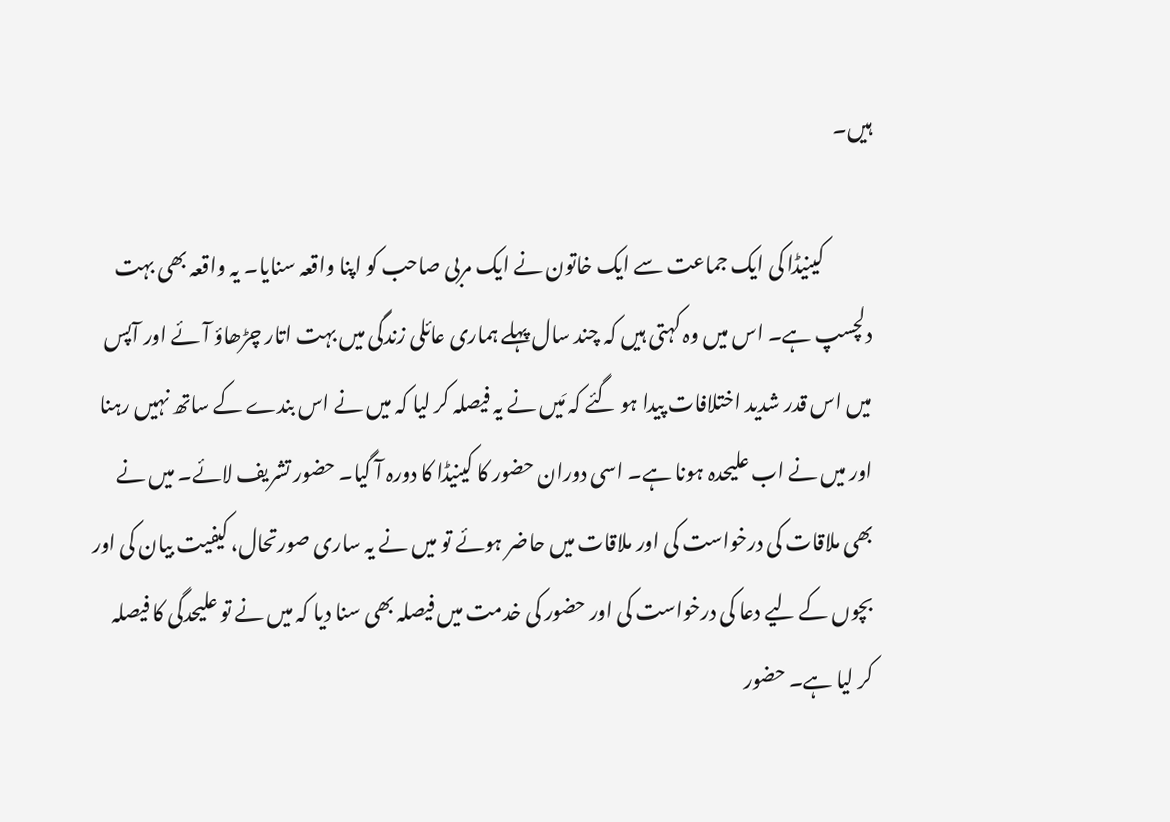ہیں۔

            کینیڈا کی ایک جماعت سے ایک خاتون نے ایک مربی صاحب کو اپنا واقعہ سنایا۔ یہ واقعہ بھی بہت دلچسپ ہے۔ اس میں وہ کہتی ہیں کہ چند سال پہلے ہماری عائلی زندگی میں بہت اتار چڑھاؤ آئے اور آپس میں اس قدر شدید اختلافات پیدا ہو گئے کہ مَیں نے یہ فیصلہ کر لیا کہ میں نے اس بندے کے ساتھ نہیں رہنا اور میں نے اب علیحدہ ہونا ہے۔ اسی دوران حضور کا کینیڈا کا دورہ آ گیا۔ حضور تشریف لائے۔ میں نے بھی ملاقات کی درخواست کی اور ملاقات میں حاضر ہوئے تو میں نے یہ ساری صورتحال، کیفیت بیان کی اور بچوں کے لیے دعا کی درخواست کی اور حضور کی خدمت میں فیصلہ بھی سنا دیا کہ میں نے تو علیحدگی کا فیصلہ کر لیا ہے۔ حضور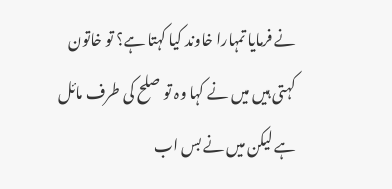نے فرمایا تمہارا خاوند کیا کہتا ہے؟ تو خاتون کہتی ہیں میں نے کہا وہ تو صلح کی طرف مائل ہے لیکن میں نے بس اب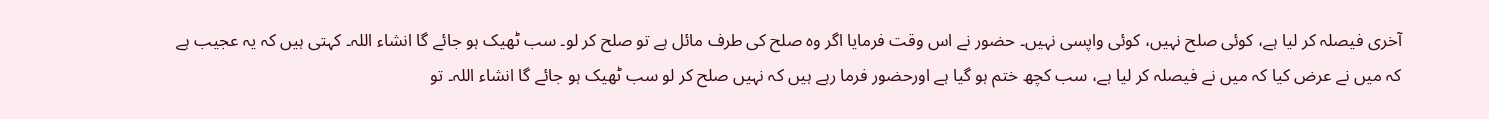آخری فیصلہ کر لیا ہے، کوئی صلح نہیں، کوئی واپسی نہیں۔ حضور نے اس وقت فرمایا اگر وہ صلح کی طرف مائل ہے تو صلح کر لو۔ سب ٹھیک ہو جائے گا انشاء اللہ۔ کہتی ہیں کہ یہ عجیب ہے کہ میں نے عرض کیا کہ میں نے فیصلہ کر لیا ہے، سب کچھ ختم ہو گیا ہے اورحضور فرما رہے ہیں کہ نہیں صلح کر لو سب ٹھیک ہو جائے گا انشاء اللہ۔ تو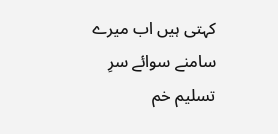کہتی ہیں اب میرے سامنے سوائے سرِ تسلیم خم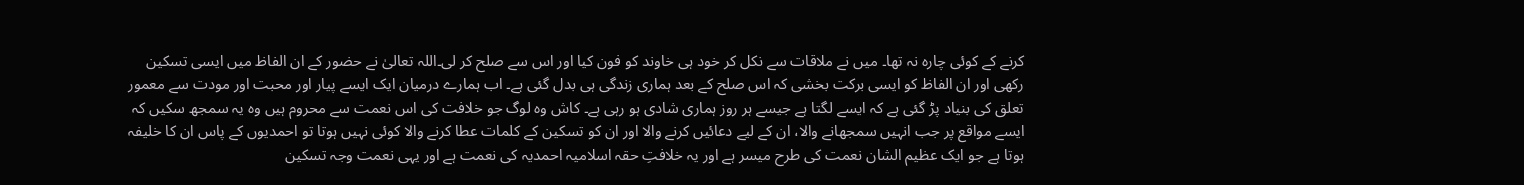کرنے کے کوئی چارہ نہ تھا۔ میں نے ملاقات سے نکل کر خود ہی خاوند کو فون کیا اور اس سے صلح کر لی۔اللہ تعالیٰ نے حضور کے ان الفاظ میں ایسی تسکین رکھی اور ان الفاظ کو ایسی برکت بخشی کہ اس صلح کے بعد ہماری زندگی ہی بدل گئی ہے۔ اب ہمارے درمیان ایک ایسے پیار اور محبت اور مودت سے معمور تعلق کی بنیاد پڑ گئی ہے کہ ایسے لگتا ہے جیسے ہر روز ہماری شادی ہو رہی ہے۔ کاش وہ لوگ جو خلافت کی اس نعمت سے محروم ہیں وہ یہ سمجھ سکیں کہ ایسے مواقع پر جب انہیں سمجھانے والا، ان کے لیے دعائیں کرنے والا اور ان کو تسکین کے کلمات عطا کرنے والا کوئی نہیں ہوتا تو احمدیوں کے پاس ان کا خلیفہ ہوتا ہے جو ایک عظیم الشان نعمت کی طرح میسر ہے اور یہ خلافتِ حقہ اسلامیہ احمدیہ کی نعمت ہے اور یہی نعمت وجہ تسکین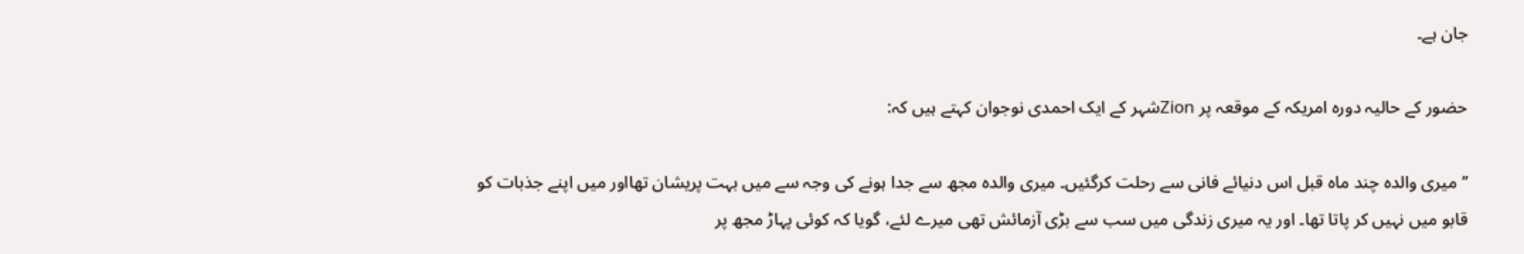جان ہے۔

حضور کے حالیہ دورہ امریکہ کے موقعہ پر Zionشہر کے ایک احمدی نوجوان کہتے ہیں کہ:

’’میری والدہ چند ماہ قبل اس دنیائے فانی سے رحلت کرگئیں۔ میری والدہ مجھ سے جدا ہونے کی وجہ سے میں بہت پریشان تھااور میں اپنے جذبات کو قابو میں نہیں کر پاتا تھا۔ اور یہ میری زندگی میں سب سے بڑی آزمائش تھی میرے لئے، گویا کہ کوئی پہاڑ مجھ پر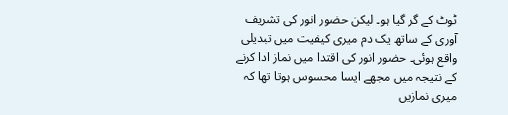ٹوٹ کے گر گیا ہو۔ لیکن حضور انور کی تشریف آوری کے ساتھ یک دم میری کیفیت میں تبدیلی واقع ہوئی۔ حضور انور کی اقتدا میں نماز ادا کرنے کے نتیجہ میں مجھے ایسا محسوس ہوتا تھا کہ میری نمازیں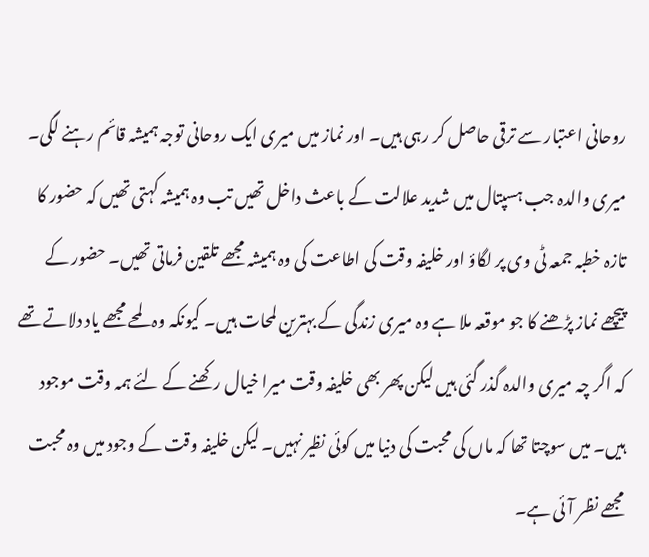روحانی اعتبار سے ترقی حاصل کر رہی ہیں۔ اور نماز میں میری ایک روحانی توجہ ہمیشہ قائم رہنے لگی۔ میری والدہ جب ہسپتال میں شدید علالت کے باعث داخل تھیں تب وہ ہمیشہ کہتی تھیں کہ حضور کا تازہ خطبہ جمعہ ٹی وی پر لگاؤ اور خلیفہ وقت کی اطاعت کی وہ ہمیشہ مجھے تلقین فرماتی تھیں۔ حضور کے پیچھے نماز پڑھنے کا جو موقعہ ملا ہے وہ میری زندگی کے بہترین لمحات ہیں۔ کیونکہ وہ لمحے مجھے یاد دلاتے تھے کہ اگر چہ میری والدہ گذر گئی ہیں لیکن پھر بھی خلیفہ وقت میرا خیال رکھنے کے لئے ہمہ وقت موجود ہیں۔ میں سوچتا تھا کہ ماں کی محبت کی دنیا میں کوئی نظیر نہیں۔ لیکن خلیفہ وقت کے وجود میں وہ محبت مجھے نظر آئی ہے۔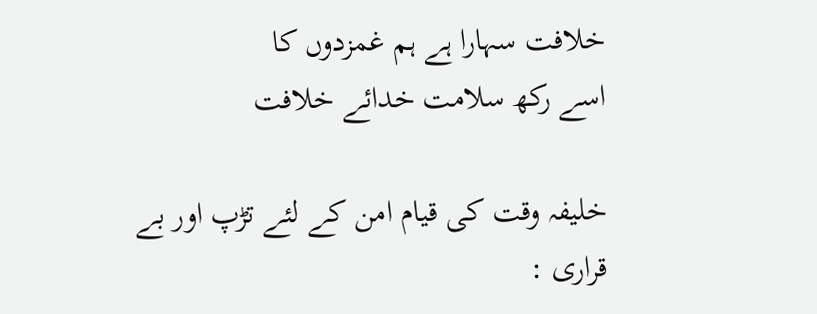خلافت سہارا ہے ہم غمزدوں کا                               اسے رکھ سلامت خدائے خلافت

خلیفہ وقت کی قیام امن کے لئے تڑپ اور بے قراری :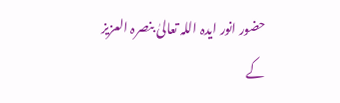حضور انور ایدہ اللہ تعالیٰ بنصرہ العزیز کے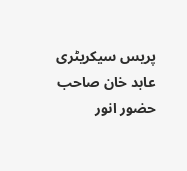پریس سیکریٹری عابد خان صاحب حضور انور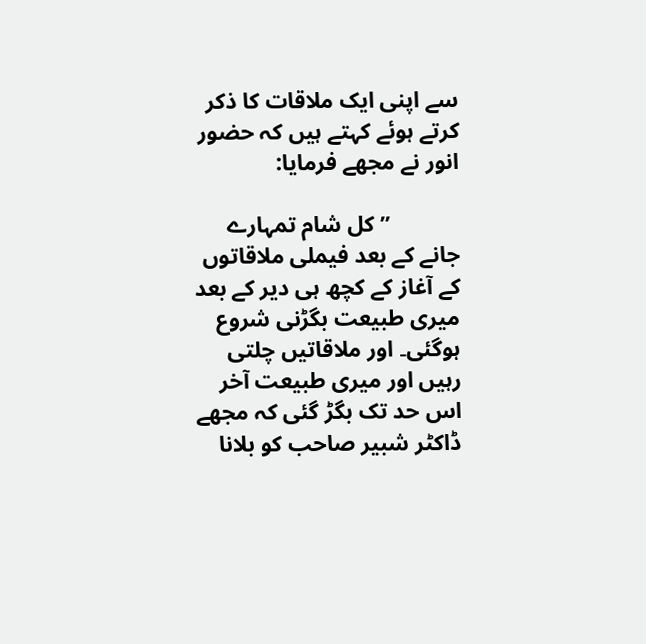سے اپنی ایک ملاقات کا ذکر کرتے ہوئے کہتے ہیں کہ حضور انور نے مجھے فرمایا:

            ’’کل شام تمہارے جانے کے بعد فیملی ملاقاتوں کے آغاز کے کچھ ہی دیر کے بعد میری طبیعت بگڑنی شروع ہوگئی۔ اور ملاقاتیں چلتی رہیں اور میری طبیعت آخر اس حد تک بگڑ گئی کہ مجھے ڈاکٹر شبیر صاحب کو بلانا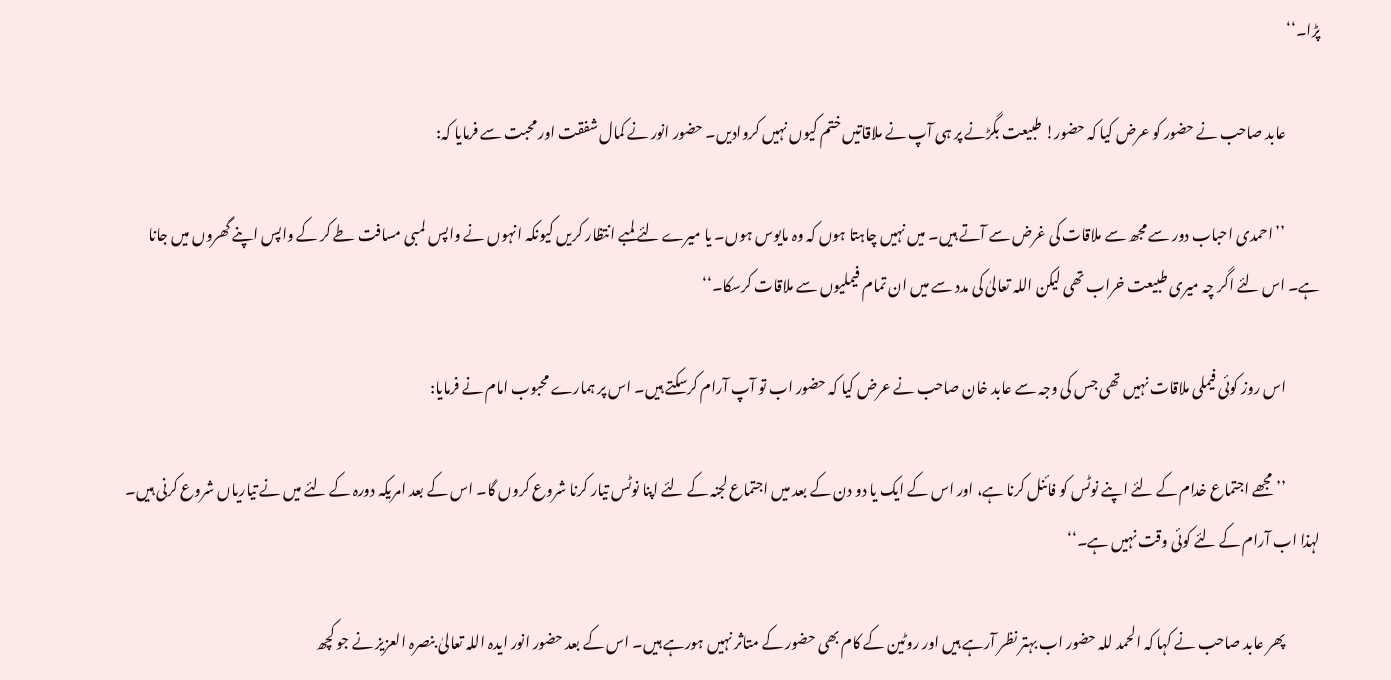پڑا۔‘‘

            عابد صاحب نے حضور کو عرض کیا کہ حضور! طبیعت بگڑنے پر ہی آپ نے ملاقاتیں ختم کیوں نہیں کروادیں۔ حضور انور نے کمال شفقت اور محبت سے فرمایا کہ:

            ’’احمدی احباب دور سے مجھ سے ملاقات کی غرض سے آتے ہیں۔ میں نہیں چاہتا ہوں کہ وہ مایوس ہوں۔ یا میرے لئے لمبے انتظار کریں کیونکہ انہوں نے واپس لمبی مسافت طے کر کے واپس اپنے گھروں میں جانا ہے۔ اس لئے اگر چہ میری طبیعت خراب تھی لیکن اللہ تعالیٰ کی مدد سے میں ان تمام فیملیوں سے ملاقات کرسکا۔‘‘

            اس روز کوئی فیملی ملاقات نہیں تھی جس کی وجہ سے عابد خان صاحب نے عرض کیا کہ حضور اب تو آپ آرام کرسکتے ہیں۔ اس پر ہمارے محبوب امام نے فرمایا:

            ’’مجھے اجتماع خدام کے لئے اپنے نوٹس کو فائنل کرنا ہے، اور اس کے ایک یا دو دن کے بعد میں اجتماع لجنہ کے لئے اپنا نوٹس تیار کرنا شروع کروں گا۔ اس کے بعد امریکہ دورہ کے لئے میں نے تیاریاں شروع کرنی ہیں۔ لہذا اب آرام کے لئے کوئی وقت نہیں ہے۔‘‘

            پھر عابد صاحب نے کہا کہ الحمد للہ حضور اب بہتر نظر آرہے ہیں اور روٹین کے کام بھی حضور کے متاثر نہیں ہورہے ہیں۔ اس کے بعد حضور انور ایدہ اللہ تعالیٰ بنصرہ العزیز نے جو کچھ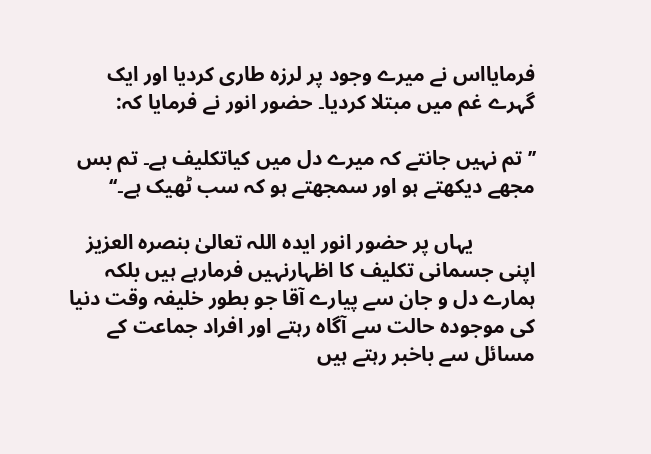فرمایااس نے میرے وجود پر لرزہ طاری کردیا اور ایک گہرے غم میں مبتلا کردیا۔ حضور انور نے فرمایا کہ:

’’تم نہیں جانتے کہ میرے دل میں کیاتکلیف ہے۔ تم بس مجھے دیکھتے ہو اور سمجھتے ہو کہ سب ٹھیک ہے۔‘‘

            یہاں پر حضور انور ایدہ اللہ تعالیٰ بنصرہ العزیز اپنی جسمانی تکلیف کا اظہارنہیں فرمارہے ہیں بلکہ ہمارے دل و جان سے پیارے آقا جو بطور خلیفہ وقت دنیا کی موجودہ حالت سے آگاہ رہتے اور افراد جماعت کے مسائل سے باخبر رہتے ہیں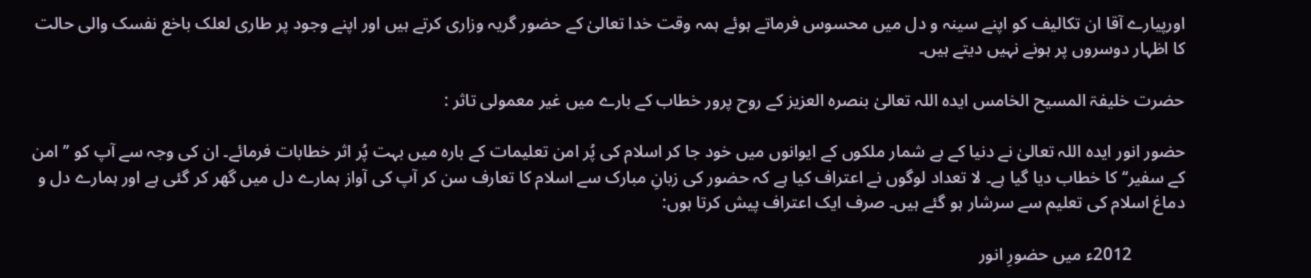اورپیارے آقا ان تکالیف کو اپنے سینہ و دل میں محسوس فرماتے ہوئے ہمہ وقت خدا تعالیٰ کے حضور گریہ وزاری کرتے ہیں اور اپنے وجود پر طاری لعلک باخع نفسک والی حالت کا اظہار دوسروں پر ہونے نہیں دیتے ہیں۔

حضرت خلیفۃ المسیح الخامس ایدہ اللہ تعالیٰ بنصرہ العزیز کے روح پرور خطاب کے بارے میں غیر معمولی تاثر :

حضور انور ایدہ اللہ تعالیٰ نے دنیا کے بے شمار ملکوں کے ایوانوں میں خود جا کر اسلام کی پُر امن تعلیمات کے بارہ میں بہت پُر اثر خطابات فرمائے۔ ان کی وجہ سے آپ کو ’’امن کے سفیر‘‘ کا خطاب دیا گیا ہے۔ لا تعداد لوگوں نے اعتراف کیا ہے کہ حضور کی زبانِ مبارک سے اسلام کا تعارف سن کر آپ کی آواز ہمارے دل میں گھر کر گئی ہے اور ہمارے دل و دماغ اسلام کی تعلیم سے سرشار ہو گئے ہیں۔ صرف ایک اعتراف پیش کرتا ہوں:

            2012ء میں حضورِ انور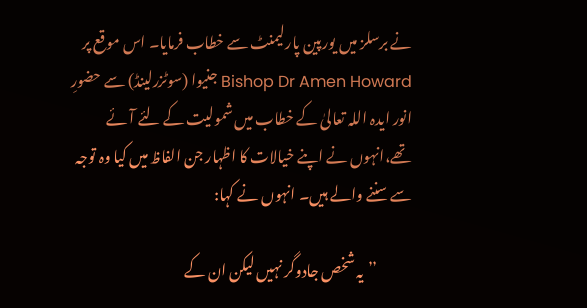نے برسلز میں یورپین پارلیمنٹ سے خطاب فرمایا۔ اس موقع پر Bishop Dr Amen Howard جنیوا (سوٹزرلینڈ) سے حضورِ انور ایدہ اللہ تعالیٰ کے خطاب میں شمولیت کے لئے آئے تھے،انہوں نے اپنے خیالات کا اظہار جن الفاظ میں کیا وہ توجہ سے سننے والے ہیں۔ انہوں نے کہا:

            ’’یہ شخص جادوگر نہیں لیکن ان کے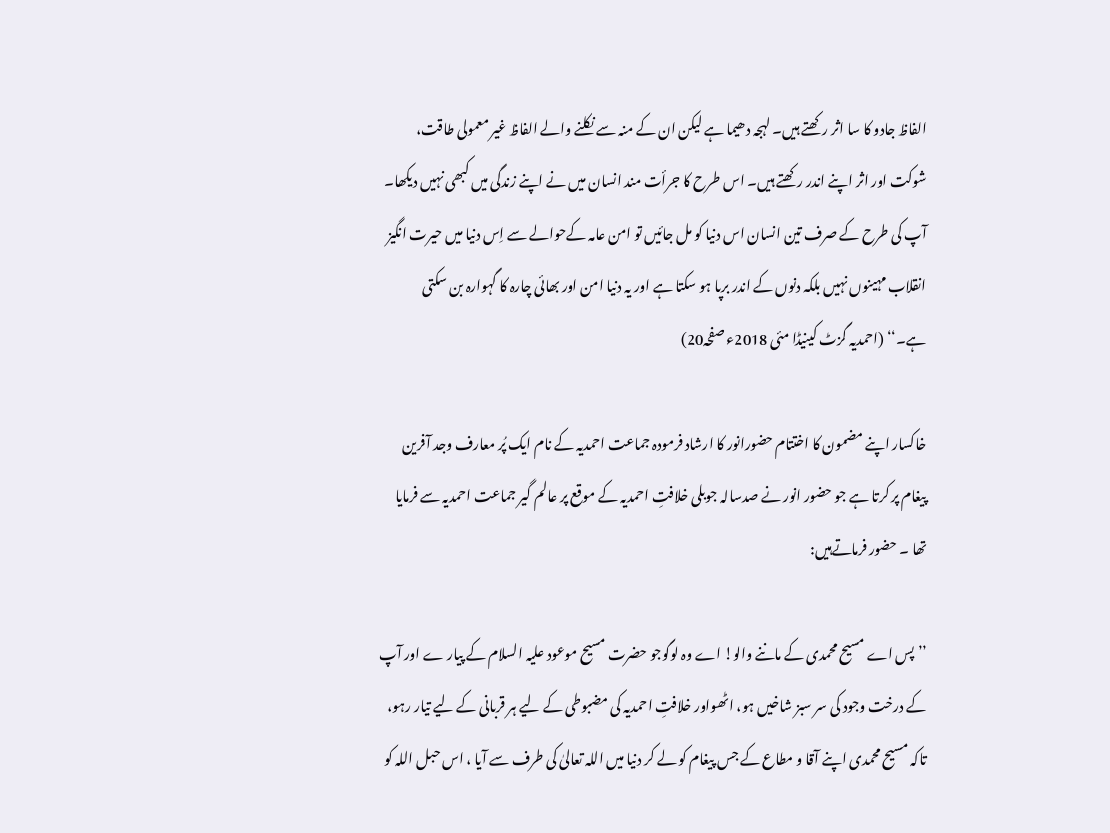الفاظ جادو کا سا اثر رکھتے ہیں۔ لہجہ دھیما ہے لیکن ان کے منہ سے نکلنے والے الفاظ غیر معمولی طاقت، شوکت اور اثر اپنے اندر رکھتے ہیں۔ اس طرح کا جرأت مند انسان میں نے اپنے زندگی میں کبھی نہیں دیکھا۔ آپ کی طرح کے صرف تین انسان اس دنیا کو مل جائیں تو امن عامہ کےحوالے سے اِس دنیا میں حیرت انگیز انقلاب مہینوں نہیں بلکہ دنوں کے اندر برپا ہو سکتا ہے اور یہ دنیا امن اور بھائی چارہ کا گہوارہ بن سکتی ہے۔‘‘ (احمدیہ گزٹ کینیڈا مئی 2018ء صفحہ20)

خاکسار اپنے مضمون کا اختتام حضورانور کا ارشاد فرمودہ جماعت احمدیہ کے نام ایک پُر معارف وجد آفرین پیغام پر کرتا ہے جو حضور انور نے صدسالہ جوبلی خلافتِ احمدیہ کے موقع پر عالم گیر جماعت احمدیہ سے فرمایا تھا ۔ حضور فرماتےہیں:

’’پس اے مسیح محمدی کے ماننے والو! اے وہ لوگوجو حضرت مسیح موعود علیہ السلام کے پیار ے اور آپ کے درخت وجود کی سر سبز شاخیں ہو، اٹھواور خلافتِ احمدیہ کی مضبوطی کے لیے ہر قربانی کے لیے تیار رہو،  تاکہ مسیح محمدی اپنے آقا و مطاع کے جس پیغام کو لے کر دنیا میں اللہ تعالیٰ کی طرف سے آیا ، اس حبل اللہ کو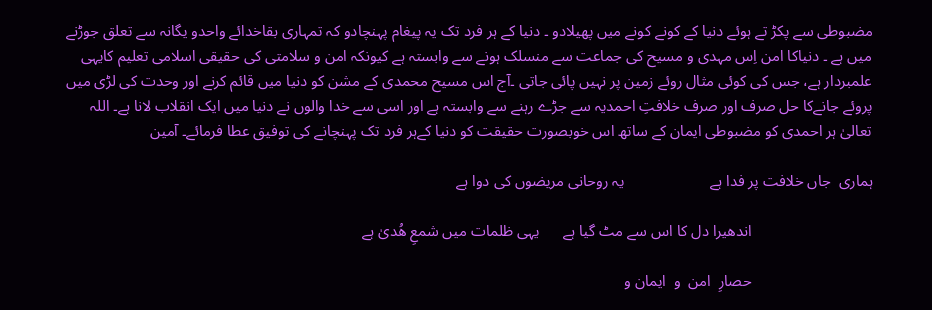مضبوطی سے پکڑ تے ہوئے دنیا کے کونے کونے میں پھیلادو ۔ دنیا کے ہر فرد تک یہ پیغام پہنچادو کہ تمہاری بقاخدائے واحدو یگانہ سے تعلق جوڑنے میں ہے ۔ دنیاکا امن اِس مہدی و مسیح کی جماعت سے منسلک ہونے سے وابستہ ہے کیونکہ امن و سلامتی کی حقیقی اسلامی تعلیم کایہی علمبردار ہے، جس کی کوئی مثال روئے زمین پر نہیں پائی جاتی ۔آج اس مسیح محمدی کے مشن کو دنیا میں قائم کرنے اور وحدت کی لڑی میں پروئے جانےکا حل صرف اور صرف خلافتِ احمدیہ سے جڑے رہنے سے وابستہ ہے اور اسی سے خدا والوں نے دنیا میں ایک انقلاب لانا ہے۔ اللہ تعالیٰ ہر احمدی کو مضبوطی ایمان کے ساتھ اس خوبصورت حقیقت کو دنیا کےہر فرد تک پہنچانے کی توفیق عطا فرمائے۔ آمین

ہماری  جاں خلافت پر فدا ہے                      یہ روحانی مریضوں کی دوا ہے

                               اندھیرا دل کا اس سے مٹ گیا ہے      یہی ظلمات میں شمعِ ھُدیٰ ہے

                               حصارِ  امن  و  ایمان و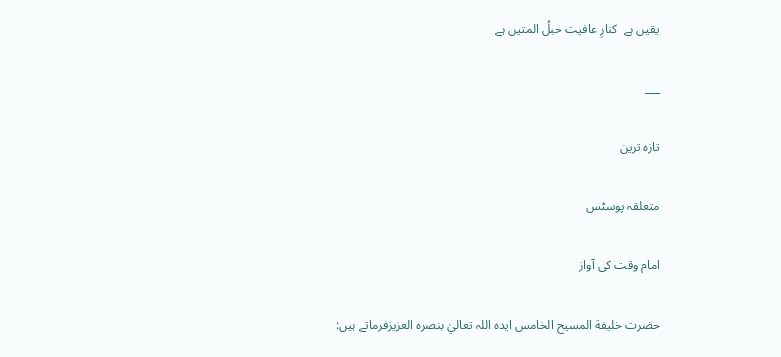یقیں ہے  کنارِ عافیت حبلُ المتیں ہے

___

تازہ ترین

متعلقہ پوسٹس

امام وقت کی آواز

حضرت خليفة المسيح الخامس ايدہ اللہ تعاليٰ بنصرہ العزيزفرماتے ہيں: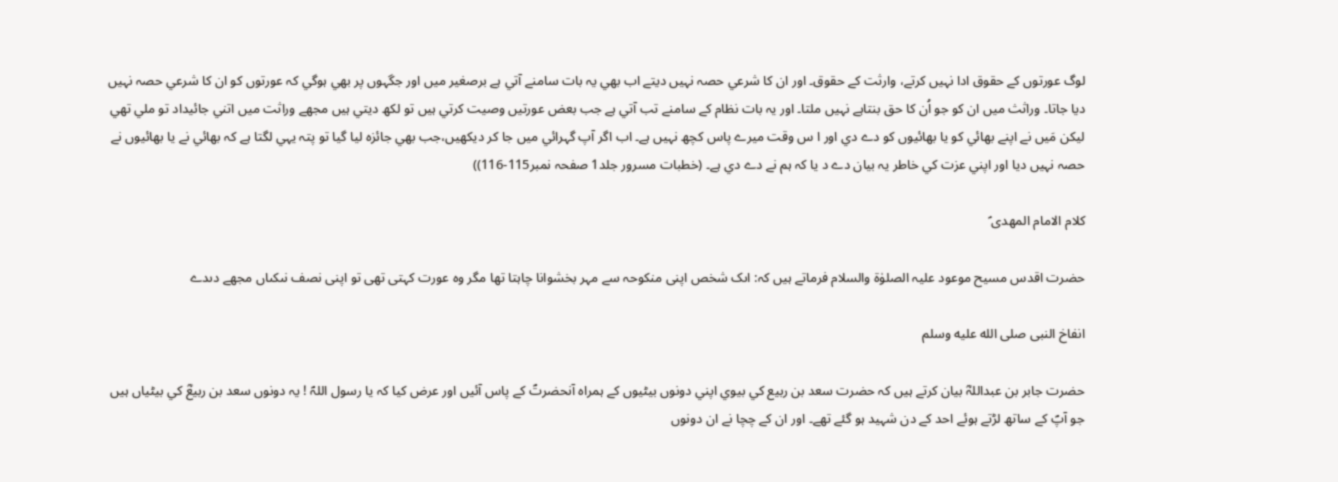لوگ عورتوں کے حقوق ادا نہيں کرتے، وارثت کے حقوق۔ اور ان کا شرعي حصہ نہيں ديتے اب بھي يہ بات سامنے آتي ہے برصغير ميں اور جگہوں پر بھي ہوگي کہ عورتوں کو ان کا شرعي حصہ نہيں ديا جاتا۔ وراثث ميں ان کو جو اُن کا حق بنتاہے نہيں ملتا۔ اور يہ بات نظام کے سامنے تب آتي ہے جب بعض عورتيں وصيت کرتي ہيں تو لکھ ديتي ہيں مجھے وراثت ميں اتني جائيداد تو ملي تھي ليکن مَيں نے اپنے بھائي کو يا بھائيوں کو دے دي اور ا س وقت ميرے پاس کچھ نہيں ہے۔ اب اگر آپ گہرائي ميں جا کر ديکھيں،جب بھي جائزہ ليا گيا تو پتہ يہي لگتا ہے کہ بھائي نے يا بھائيوں نے حصہ نہيں ديا اور اپني عزت کي خاطر يہ بيان دے د يا کہ ہم نے دے دي ہے۔ (خطبات مسرور جلد1 صفحہ نمبر115-116))

کلام الامام المھدی ؑ

حضرت اقدس مسيح موعود عليہ الصلوٰة والسلام فرماتے ہيں کہ: اىک شخص اپنى منکوحہ سے مہر بخشوانا چاہتا تھا مگر وہ عورت کہتى تھى تو اپنى نصف نىکىاں مجھے دىدے

انفاخ النبی صلى الله عليه وسلم

حضرت جابر بن عبداللہؓ بيان کرتے ہيں کہ حضرت سعد بن ربيع کي بيوي اپني دونوں بيٹيوں کے ہمراہ آنحضرتؐ کے پاس آئيں اور عرض کيا کہ يا رسول اللہؐ ! يہ دونوں سعد بن ربيعؓ کي بيٹياں ہيں جو آپؐ کے ساتھ لڑتے ہوئے احد کے دن شہيد ہو گئے تھے۔ اور ان کے چچا نے ان دونوں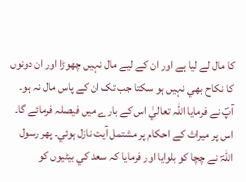کا مال لے ليا ہے اور ان کے ليے مال نہيں چھوڑا اور ان دونوں کا نکاح بھي نہيں ہو سکتا جب تک ان کے پاس مال نہ ہو۔ آپؐ نے فرمايا اللہ تعاليٰ اس کے بارے ميں فيصلہ فرمائے گا۔ اس پر ميراث کے احکام پر مشتمل آيت نازل ہوئي۔ پھر رسول اللہؐ نے چچا کو بلوايا اور فرمايا کہ سعد کي بيٹيوں کو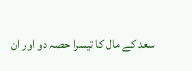سعد کے مال کا تيسرا حصہ دو اور ان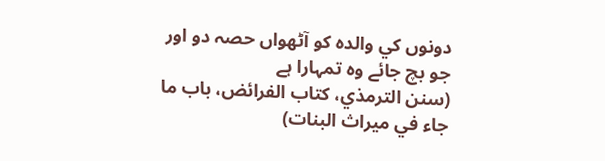دونوں کي والدہ کو آٹھواں حصہ دو اور جو بچ جائے وہ تمہارا ہے                                                                                                                            (سنن الترمذي، کتاب الفرائض، باب ما جاء في ميراث البنات)